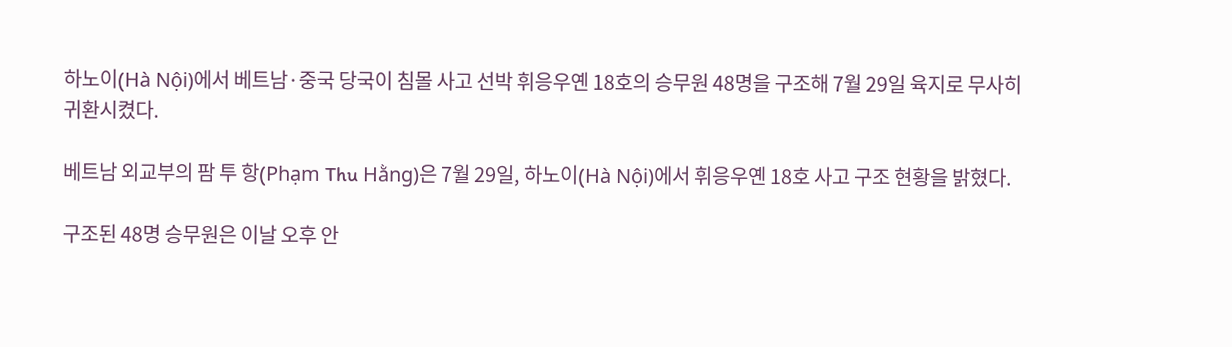하노이(Hà Nội)에서 베트남·중국 당국이 침몰 사고 선박 휘응우옌 18호의 승무원 48명을 구조해 7월 29일 육지로 무사히 귀환시켰다.

베트남 외교부의 팜 투 항(Phạm Thu Hằng)은 7월 29일, 하노이(Hà Nội)에서 휘응우옌 18호 사고 구조 현황을 밝혔다.

구조된 48명 승무원은 이날 오후 안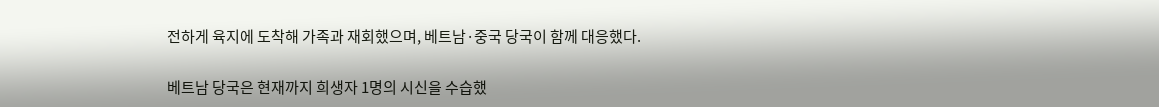전하게 육지에 도착해 가족과 재회했으며, 베트남·중국 당국이 함께 대응했다.

베트남 당국은 현재까지 희생자 1명의 시신을 수습했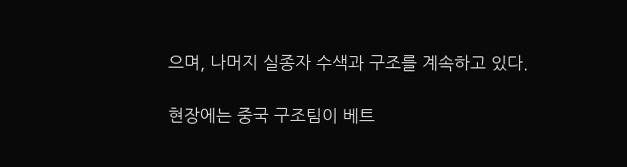으며, 나머지 실종자 수색과 구조를 계속하고 있다.

현장에는 중국 구조팀이 베트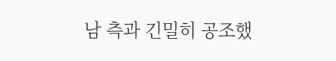남 측과 긴밀히 공조했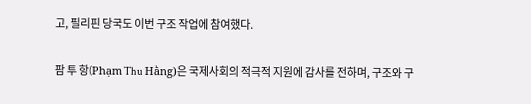고, 필리핀 당국도 이번 구조 작업에 참여했다.

팜 투 항(Phạm Thu Hằng)은 국제사회의 적극적 지원에 감사를 전하며, 구조와 구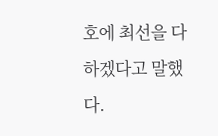호에 최선을 다하겠다고 말했다.